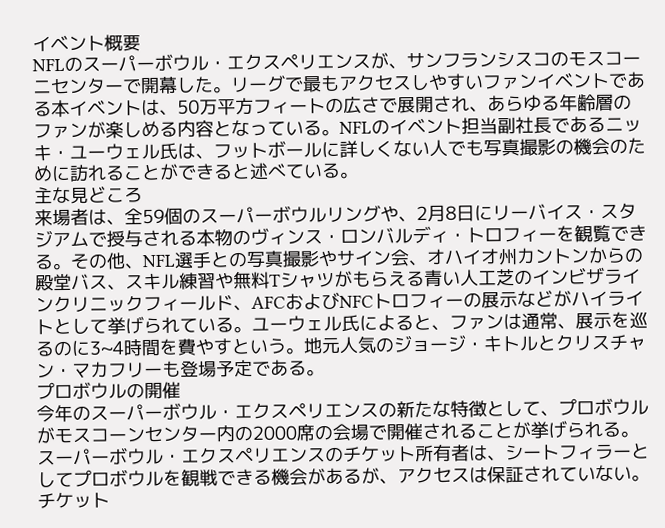イベント概要
NFLのスーパーボウル・エクスペリエンスが、サンフランシスコのモスコーニセンターで開幕した。リーグで最もアクセスしやすいファンイベントである本イベントは、50万平方フィートの広さで展開され、あらゆる年齢層のファンが楽しめる内容となっている。NFLのイベント担当副社長であるニッキ・ユーウェル氏は、フットボールに詳しくない人でも写真撮影の機会のために訪れることができると述べている。
主な見どころ
来場者は、全59個のスーパーボウルリングや、2月8日にリーバイス・スタジアムで授与される本物のヴィンス・ロンバルディ・トロフィーを観覧できる。その他、NFL選手との写真撮影やサイン会、オハイオ州カントンからの殿堂バス、スキル練習や無料Tシャツがもらえる青い人工芝のインビザラインクリニックフィールド、AFCおよびNFCトロフィーの展示などがハイライトとして挙げられている。ユーウェル氏によると、ファンは通常、展示を巡るのに3~4時間を費やすという。地元人気のジョージ・キトルとクリスチャン・マカフリーも登場予定である。
プロボウルの開催
今年のスーパーボウル・エクスペリエンスの新たな特徴として、プロボウルがモスコーンセンター内の2000席の会場で開催されることが挙げられる。スーパーボウル・エクスペリエンスのチケット所有者は、シートフィラーとしてプロボウルを観戦できる機会があるが、アクセスは保証されていない。
チケット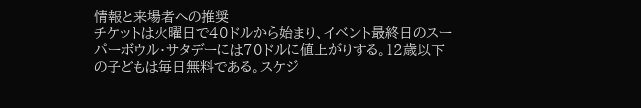情報と来場者への推奨
チケットは火曜日で40ドルから始まり、イベント最終日のスーパーボウル・サタデーには70ドルに値上がりする。12歳以下の子どもは毎日無料である。スケジ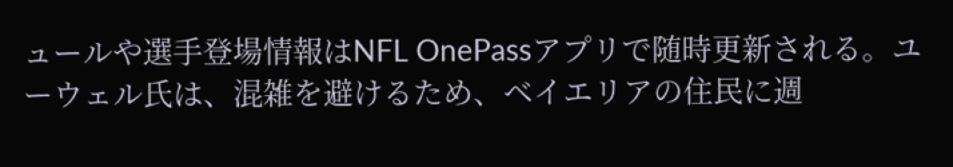ュールや選手登場情報はNFL OnePassアプリで随時更新される。ユーウェル氏は、混雑を避けるため、ベイエリアの住民に週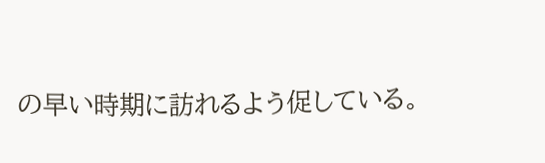の早い時期に訪れるよう促している。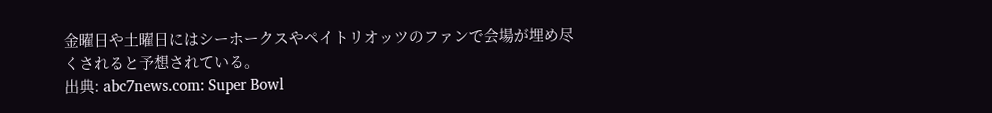金曜日や土曜日にはシーホークスやペイトリオッツのファンで会場が埋め尽くされると予想されている。
出典: abc7news.com: Super Bowl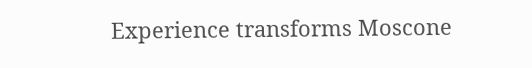Experience transforms Moscone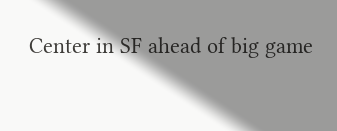Center in SF ahead of big game